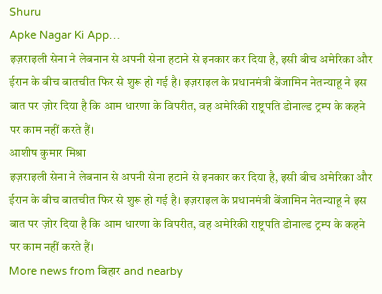Shuru
Apke Nagar Ki App…
इज़राइली सेना ने लेबनान से अपनी सेना हटाने से इनकार कर दिया है, इसी बीच अमेरिका और ईरान के बीच बातचीत फिर से शुरू हो गई है। इज़राइल के प्रधानमंत्री बेंजामिन नेतन्याहू ने इस बात पर ज़ोर दिया है कि आम धारणा के विपरीत, वह अमेरिकी राष्ट्रपति डोनाल्ड ट्रम्प के कहने पर काम नहीं करते हैं।
आशीष कुमार मिश्रा
इज़राइली सेना ने लेबनान से अपनी सेना हटाने से इनकार कर दिया है, इसी बीच अमेरिका और ईरान के बीच बातचीत फिर से शुरू हो गई है। इज़राइल के प्रधानमंत्री बेंजामिन नेतन्याहू ने इस बात पर ज़ोर दिया है कि आम धारणा के विपरीत, वह अमेरिकी राष्ट्रपति डोनाल्ड ट्रम्प के कहने पर काम नहीं करते हैं।
More news from बिहार and nearby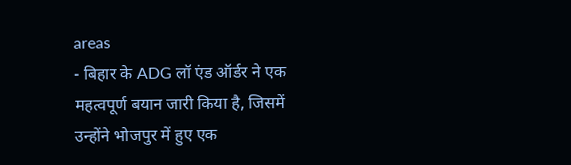areas
- बिहार के ADG लॉ एंड ऑर्डर ने एक महत्वपूर्ण बयान जारी किया है, जिसमें उन्होंने भोजपुर में हुए एक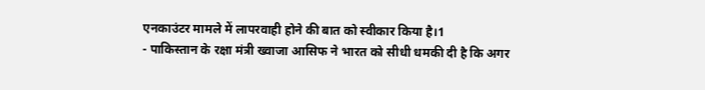एनकाउंटर मामले में लापरवाही होने की बात को स्वीकार किया है।1
- पाकिस्तान के रक्षा मंत्री ख्वाजा आसिफ ने भारत को सीधी धमकी दी है कि अगर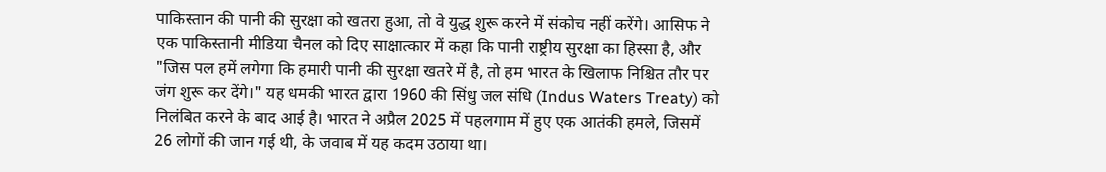पाकिस्तान की पानी की सुरक्षा को खतरा हुआ, तो वे युद्ध शुरू करने में संकोच नहीं करेंगे। आसिफ ने एक पाकिस्तानी मीडिया चैनल को दिए साक्षात्कार में कहा कि पानी राष्ट्रीय सुरक्षा का हिस्सा है, और "जिस पल हमें लगेगा कि हमारी पानी की सुरक्षा खतरे में है, तो हम भारत के खिलाफ निश्चित तौर पर जंग शुरू कर देंगे।" यह धमकी भारत द्वारा 1960 की सिंधु जल संधि (Indus Waters Treaty) को निलंबित करने के बाद आई है। भारत ने अप्रैल 2025 में पहलगाम में हुए एक आतंकी हमले, जिसमें 26 लोगों की जान गई थी, के जवाब में यह कदम उठाया था।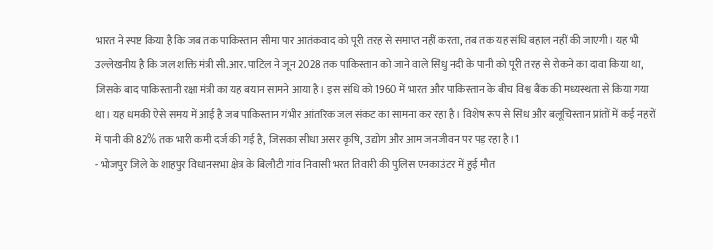भारत ने स्पष्ट किया है कि जब तक पाकिस्तान सीमा पार आतंकवाद को पूरी तरह से समाप्त नहीं करता, तब तक यह संधि बहाल नहीं की जाएगी। यह भी उल्लेखनीय है कि जल शक्ति मंत्री सी.आर. पाटिल ने जून 2028 तक पाकिस्तान को जाने वाले सिंधु नदी के पानी को पूरी तरह से रोकने का दावा किया था, जिसके बाद पाकिस्तानी रक्षा मंत्री का यह बयान सामने आया है। इस संधि को 1960 में भारत और पाकिस्तान के बीच विश्व बैंक की मध्यस्थता से किया गया था। यह धमकी ऐसे समय में आई है जब पाकिस्तान गंभीर आंतरिक जल संकट का सामना कर रहा है। विशेष रूप से सिंध और बलूचिस्तान प्रांतों में कई नहरों में पानी की 82% तक भारी कमी दर्ज की गई है, जिसका सीधा असर कृषि, उद्योग और आम जनजीवन पर पड़ रहा है।1
- भोजपुर जिले के शाहपुर विधानसभा क्षेत्र के बिलौटी गांव निवासी भरत तिवारी की पुलिस एनकाउंटर में हुई मौत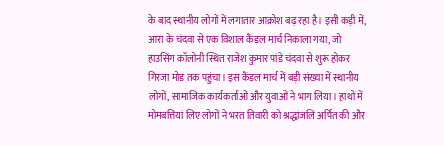के बाद स्थानीय लोगों में लगातार आक्रोश बढ़ रहा है। इसी कड़ी में, आरा के चंदवा से एक विशाल कैंडल मार्च निकाला गया, जो हाउसिंग कॉलोनी स्थित राजेश कुमार पांडे चंदवा से शुरू होकर गिरजा मोड तक पहुंचा। इस कैंडल मार्च में बड़ी संख्या में स्थानीय लोगों, सामाजिक कार्यकर्ताओं और युवाओं ने भाग लिया। हाथों में मोमबत्तियां लिए लोगों ने भरत तिवारी को श्रद्धांजलि अर्पित की और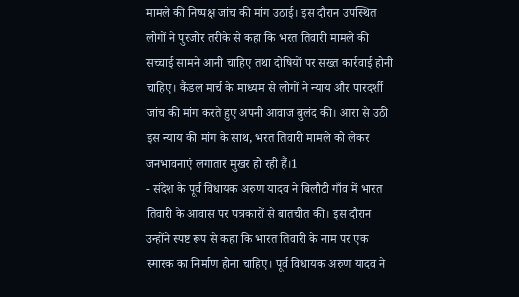मामले की निष्पक्ष जांच की मांग उठाई। इस दौरान उपस्थित लोगों ने पुरजोर तरीके से कहा कि भरत तिवारी मामले की सच्चाई सामने आनी चाहिए तथा दोषियों पर सख्त कार्रवाई होनी चाहिए। कैंडल मार्च के माध्यम से लोगों ने न्याय और पारदर्शी जांच की मांग करते हुए अपनी आवाज बुलंद की। आरा से उठी इस न्याय की मांग के साथ, भरत तिवारी मामले को लेकर जनभावनाएं लगातार मुखर हो रही हैं।1
- संदेश के पूर्व विधायक अरुण यादव ने बिलौटी गाँव में भारत तिवारी के आवास पर पत्रकारों से बातचीत की। इस दौरान उन्होंने स्पष्ट रूप से कहा कि भारत तिवारी के नाम पर एक स्मारक का निर्माण होना चाहिए। पूर्व विधायक अरुण यादव ने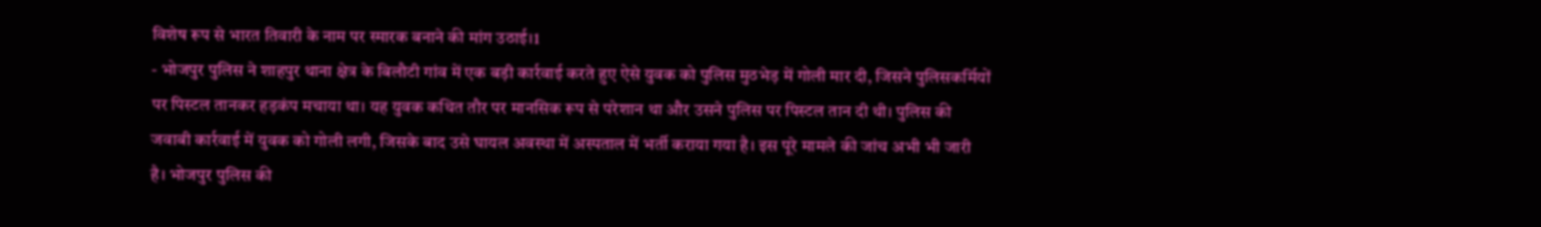विशेष रूप से भारत तिवारी के नाम पर स्मारक बनाने की मांग उठाई।1
- भोजपुर पुलिस ने शाहपुर थाना क्षेत्र के बिलौटी गांव में एक बड़ी कार्रवाई करते हुए ऐसे युवक को पुलिस मुठभेड़ में गोली मार दी, जिसने पुलिसकर्मियों पर पिस्टल तानकर हड़कंप मचाया था। यह युवक कथित तौर पर मानसिक रूप से परेशान था और उसने पुलिस पर पिस्टल तान दी थी। पुलिस की जवाबी कार्रवाई में युवक को गोली लगी, जिसके बाद उसे घायल अवस्था में अस्पताल में भर्ती कराया गया है। इस पूरे मामले की जांच अभी भी जारी है। भोजपुर पुलिस की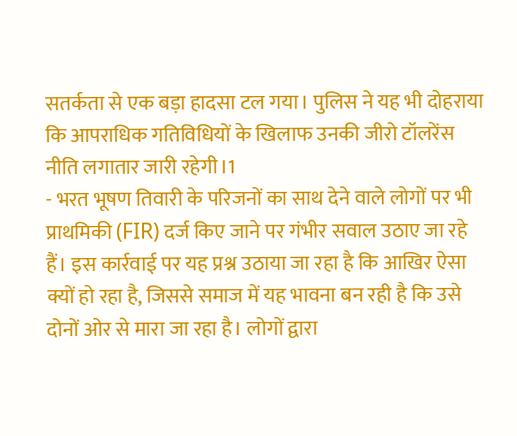सतर्कता से एक बड़ा हादसा टल गया। पुलिस ने यह भी दोहराया कि आपराधिक गतिविधियों के खिलाफ उनकी जीरो टॉलरेंस नीति लगातार जारी रहेगी।1
- भरत भूषण तिवारी के परिजनों का साथ देने वाले लोगों पर भी प्राथमिकी (FIR) दर्ज किए जाने पर गंभीर सवाल उठाए जा रहे हैं। इस कार्रवाई पर यह प्रश्न उठाया जा रहा है कि आखिर ऐसा क्यों हो रहा है, जिससे समाज में यह भावना बन रही है कि उसे दोनों ओर से मारा जा रहा है। लोगों द्वारा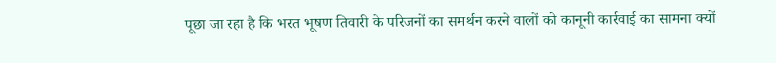पूछा जा रहा है कि भरत भूषण तिवारी के परिजनों का समर्थन करने वालों को कानूनी कार्रवाई का सामना क्यों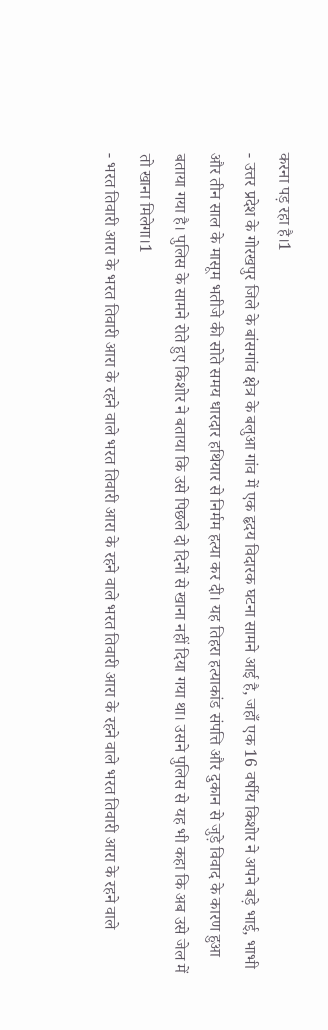करना पड़ रहा है।1
- उत्तर प्रदेश के गोरखपुर जिले के बांसगांव क्षेत्र के बलुआ गांव में एक हृदय विदारक घटना सामने आई है, जहाँ एक 16 वर्षीय किशोर ने अपने बड़े भाई, भाभी और तीन साल के मासूम भतीजे की सोते समय धारदार हथियार से निर्मम हत्या कर दी। यह तिहरा हत्याकांड संपत्ति और दुकान से जुड़े विवाद के कारण हुआ बताया गया है। पुलिस के सामने रोते हुए किशोर ने बताया कि उसे पिछले दो दिनों से खाना नहीं दिया गया था। उसने पुलिस से यह भी कहा कि अब उसे जेल में तो खाना मिलेगा।1
- भरत तिवारी आरा के भरत तिवारी आरा के रहने वाले भरत तिवारी आरा के रहने वाले भरत तिवारी आरा के रहने वाले भरत तिवारी आरा के रहने वाले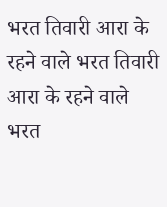भरत तिवारी आरा के रहने वाले भरत तिवारी आरा के रहने वाले भरत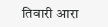तिवारी आरा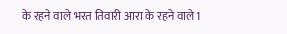के रहने वाले भरत तिवारी आरा के रहने वाले1